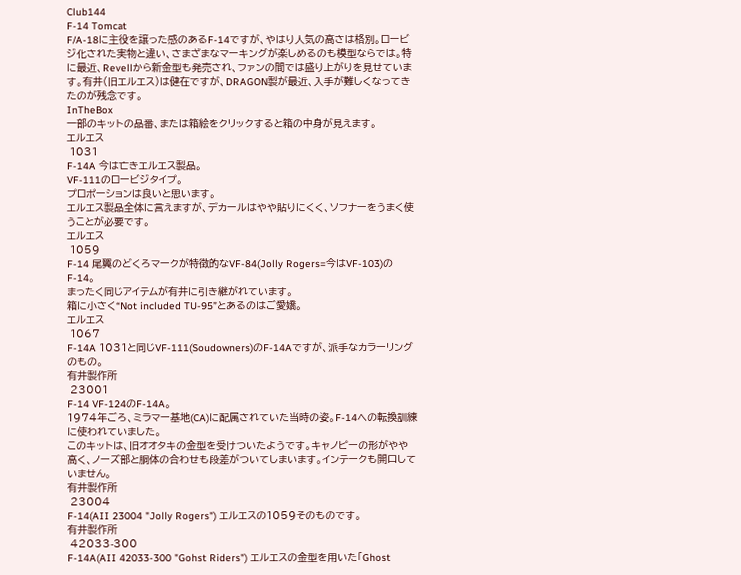Club144
F-14 Tomcat
F/A-18に主役を譲った感のあるF-14ですが、やはり人気の高さは格別。ロービジ化された実物と違い、さまざまなマーキングが楽しめるのも模型ならでは。特に最近、Revellから新金型も発売され、ファンの間では盛り上がりを見せています。有井(旧エルエス)は健在ですが、DRAGON製が最近、入手が難しくなってきたのが残念です。
InTheBox
一部のキットの品番、または箱絵をクリックすると箱の中身が見えます。
エルエス
 1031
F-14A 今は亡きエルエス製品。
VF-111のロービジタイプ。
プロポーションは良いと思います。
エルエス製品全体に言えますが、デカールはやや貼りにくく、ソフナーをうまく使うことが必要です。
エルエス
 1059
F-14 尾翼のどくろマークが特徴的なVF-84(Jolly Rogers=今はVF-103)のF-14。
まったく同じアイテムが有井に引き継がれています。
箱に小さく“Not included TU-95”とあるのはご愛嬌。
エルエス
 1067
F-14A 1031と同じVF-111(Soudowners)のF-14Aですが、派手なカラーリングのもの。
有井製作所
 23001
F-14 VF-124のF-14A。
1974年ごろ、ミラマー基地(CA)に配属されていた当時の姿。F-14への転換訓練に使われていました。
このキットは、旧オオタキの金型を受けついたようです。キャノピーの形がやや高く、ノーズ部と胴体の合わせも段差がついてしまいます。インテークも開口していません。
有井製作所
 23004
F-14(AII 23004 "Jolly Rogers") エルエスの1059そのものです。
有井製作所
 42033-300
F-14A(AII 42033-300 "Gohst Riders") エルエスの金型を用いた「Ghost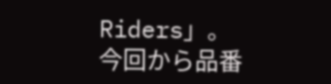Riders」。今回から品番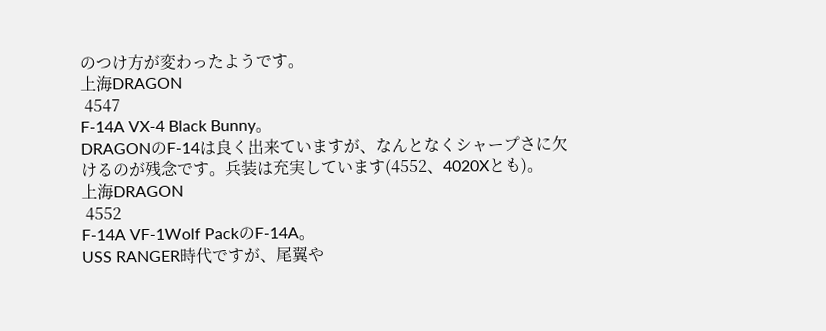のつけ方が変わったようです。
上海DRAGON
 4547
F-14A VX-4 Black Bunny。
DRAGONのF-14は良く出来ていますが、なんとなくシャープさに欠けるのが残念です。兵装は充実しています(4552、4020Xとも)。
上海DRAGON
 4552
F-14A VF-1Wolf PackのF-14A。
USS RANGER時代ですが、尾翼や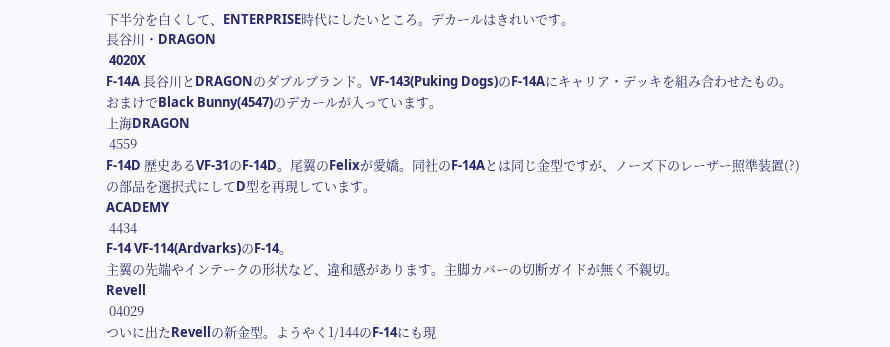下半分を白くして、ENTERPRISE時代にしたいところ。デカールはきれいです。
長谷川・DRAGON
 4020X
F-14A 長谷川とDRAGONのダブルブランド。VF-143(Puking Dogs)のF-14Aにキャリア・デッキを組み合わせたもの。おまけでBlack Bunny(4547)のデカールが入っています。
上海DRAGON
 4559
F-14D 歴史あるVF-31のF-14D。尾翼のFelixが愛嬌。同社のF-14Aとは同じ金型ですが、ノーズ下のレーザー照準装置(?)の部品を選択式にしてD型を再現しています。
ACADEMY
 4434
F-14 VF-114(Ardvarks)のF-14。
主翼の先端やインテークの形状など、違和感があります。主脚カバーの切断ガイドが無く不親切。
Revell
 04029
ついに出たRevellの新金型。ようやく1/144のF-14にも現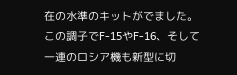在の水準のキットがでました。この調子でF-15やF-16、そして一連のロシア機も新型に切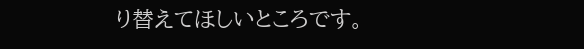り替えてほしいところです。